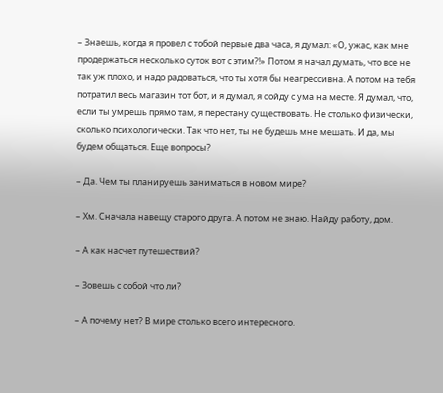– Знаешь, когда я провел с тобой первые два часа, я думал: «О, ужас, как мне продержаться несколько суток вот с этим?!» Потом я начал думать, что все не так уж плохо, и надо радоваться, что ты хотя бы неагрессивна. А потом на тебя потратил весь магазин тот бот, и я думал, я сойду с ума на месте. Я думал, что, если ты умрешь прямо там, я перестану существовать. Не столько физически, сколько психологически. Так что нет, ты не будешь мне мешать. И да, мы будем общаться. Еще вопросы?

– Да. Чем ты планируешь заниматься в новом мире?

– Хм. Сначала навещу старого друга. А потом не знаю. Найду работу, дом.

– А как насчет путешествий?

– Зовешь с собой что ли?

– А почему нет? В мире столько всего интересного.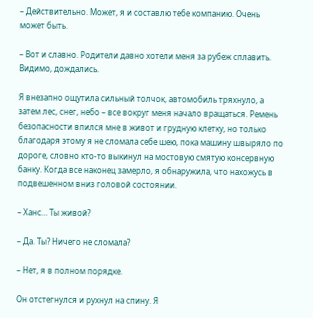– Действительно. Может, я и составлю тебе компанию. Очень может быть.

– Вот и славно. Родители давно хотели меня за рубеж сплавить. Видимо, дождались.

Я внезапно ощутила сильный толчок, автомобиль тряхнуло, а затем лес, снег, небо – все вокруг меня начало вращаться. Ремень безопасности впился мне в живот и грудную клетку, но только благодаря этому я не сломала себе шею, пока машину швыряло по дороге, словно кто-то выкинул на мостовую смятую консервную банку. Когда все наконец замерло, я обнаружила, что нахожусь в подвешенном вниз головой состоянии.

– Ханс… Ты живой?

– Да. Ты? Ничего не сломала?

– Нет, я в полном порядке.

Он отстегнулся и рухнул на спину. Я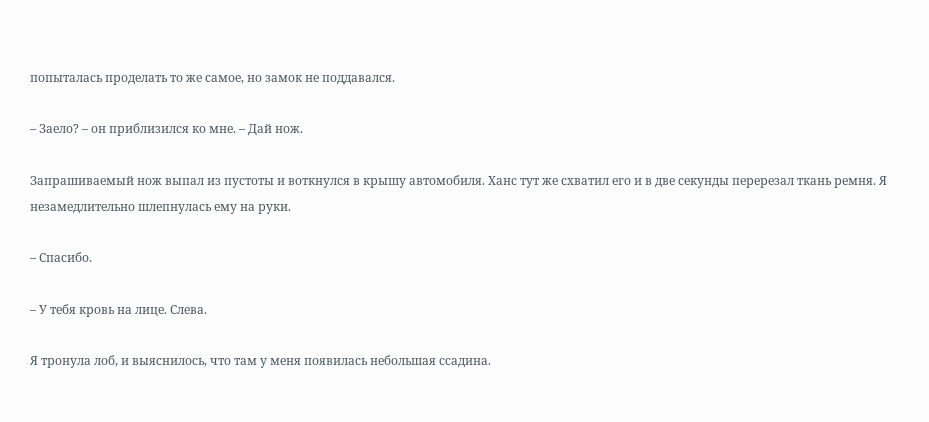попыталась проделать то же самое, но замок не поддавался.

– Заело? – он приблизился ко мне. – Дай нож.

Запрашиваемый нож выпал из пустоты и воткнулся в крышу автомобиля. Ханс тут же схватил его и в две секунды перерезал ткань ремня. Я незамедлительно шлепнулась ему на руки.

– Спасибо.

– У тебя кровь на лице. Слева.

Я тронула лоб, и выяснилось, что там у меня появилась небольшая ссадина.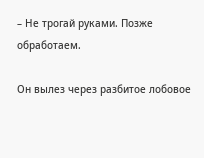– Не трогай руками. Позже обработаем.

Он вылез через разбитое лобовое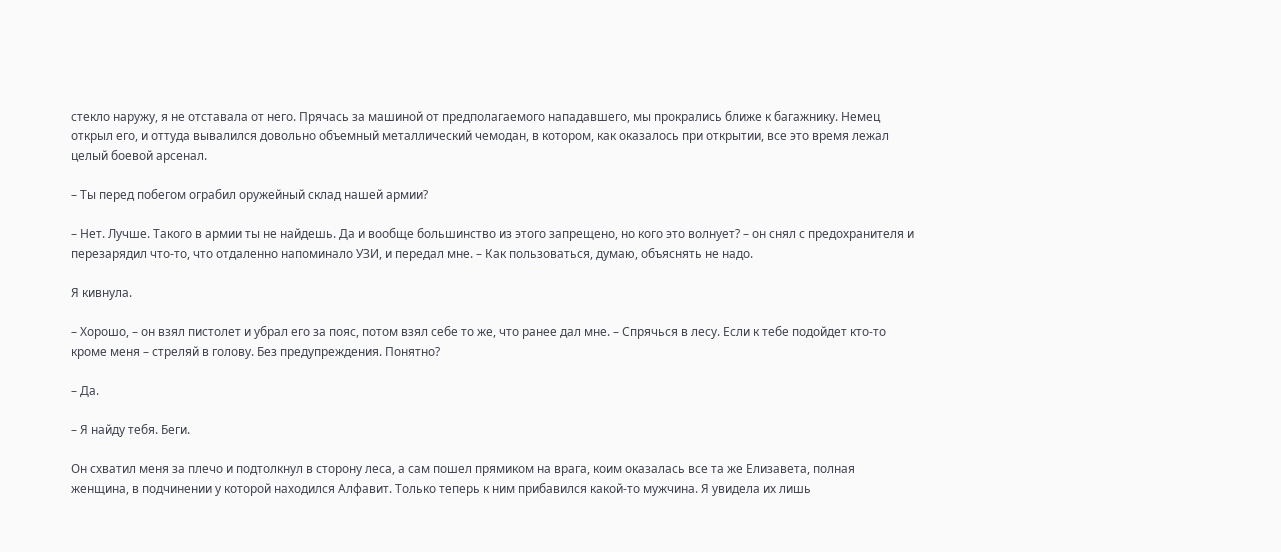стекло наружу, я не отставала от него. Прячась за машиной от предполагаемого нападавшего, мы прокрались ближе к багажнику. Немец открыл его, и оттуда вывалился довольно объемный металлический чемодан, в котором, как оказалось при открытии, все это время лежал целый боевой арсенал.

– Ты перед побегом ограбил оружейный склад нашей армии?

– Нет. Лучше. Такого в армии ты не найдешь. Да и вообще большинство из этого запрещено, но кого это волнует? – он снял с предохранителя и перезарядил что-то, что отдаленно напоминало УЗИ, и передал мне. – Как пользоваться, думаю, объяснять не надо.

Я кивнула.

– Хорошо, – он взял пистолет и убрал его за пояс, потом взял себе то же, что ранее дал мне. – Спрячься в лесу. Если к тебе подойдет кто-то кроме меня – стреляй в голову. Без предупреждения. Понятно?

– Да.

– Я найду тебя. Беги.

Он схватил меня за плечо и подтолкнул в сторону леса, а сам пошел прямиком на врага, коим оказалась все та же Елизавета, полная женщина, в подчинении у которой находился Алфавит. Только теперь к ним прибавился какой-то мужчина. Я увидела их лишь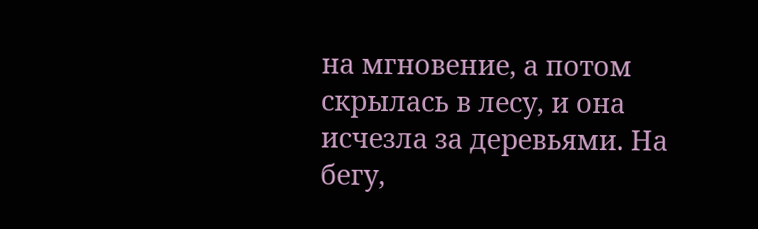на мгновение, а потом скрылась в лесу, и она исчезла за деревьями. На бегу,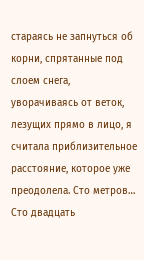стараясь не запнуться об корни, спрятанные под слоем снега, уворачиваясь от веток, лезущих прямо в лицо, я считала приблизительное расстояние, которое уже преодолела. Сто метров… Сто двадцать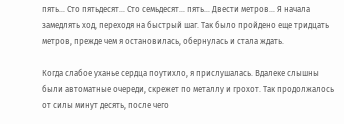пять… Сто пятьдесят… Сто семьдесят… пять… Двести метров… Я начала замедлять ход, переходя на быстрый шаг. Так было пройдено еще тридцать метров, прежде чем я остановилась, обернулась и стала ждать.

Когда слабое уханье сердца поутихло, я прислушалась. Вдалеке слышны были автоматные очереди, скрежет по металлу и грохот. Так продолжалось от силы минут десять, после чего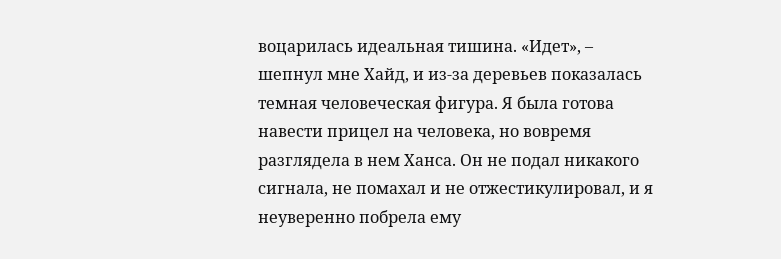воцарилась идеальная тишина. «Идет», – шепнул мне Хайд, и из-за деревьев показалась темная человеческая фигура. Я была готова навести прицел на человека, но вовремя разглядела в нем Ханса. Он не подал никакого сигнала, не помахал и не отжестикулировал, и я неуверенно побрела ему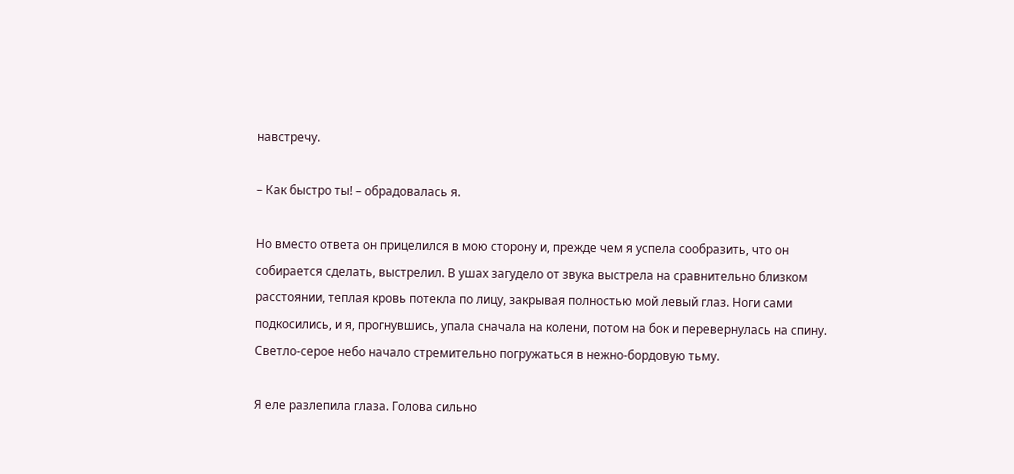навстречу.

– Как быстро ты! – обрадовалась я.

Но вместо ответа он прицелился в мою сторону и, прежде чем я успела сообразить, что он собирается сделать, выстрелил. В ушах загудело от звука выстрела на сравнительно близком расстоянии, теплая кровь потекла по лицу, закрывая полностью мой левый глаз. Ноги сами подкосились, и я, прогнувшись, упала сначала на колени, потом на бок и перевернулась на спину. Светло-серое небо начало стремительно погружаться в нежно-бордовую тьму.

Я еле разлепила глаза. Голова сильно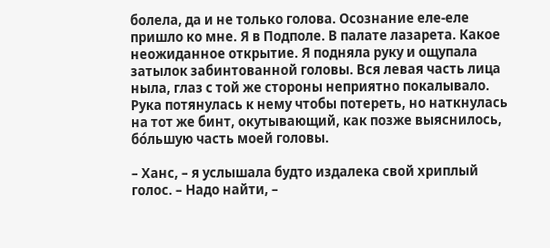болела, да и не только голова. Осознание еле-еле пришло ко мне. Я в Подполе. В палате лазарета. Какое неожиданное открытие. Я подняла руку и ощупала затылок забинтованной головы. Вся левая часть лица ныла, глаз с той же стороны неприятно покалывало. Рука потянулась к нему чтобы потереть, но наткнулась на тот же бинт, окутывающий, как позже выяснилось, бо́льшую часть моей головы.

– Ханс, – я услышала будто издалека свой хриплый голос. – Надо найти, –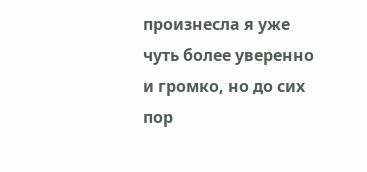произнесла я уже чуть более уверенно и громко, но до сих пор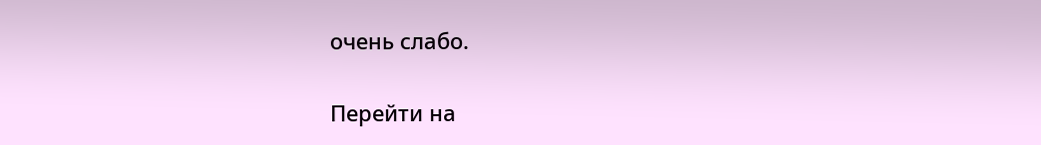очень слабо.

Перейти на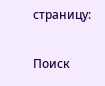страницу:

Поиск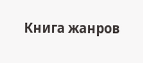Книга жанров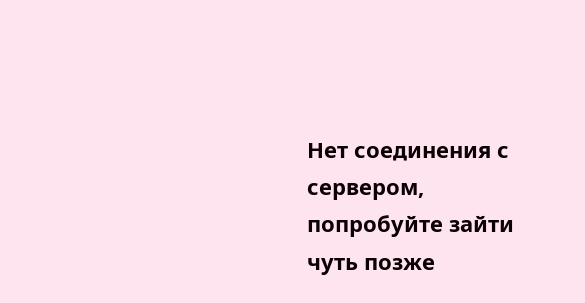Нет соединения с сервером, попробуйте зайти чуть позже